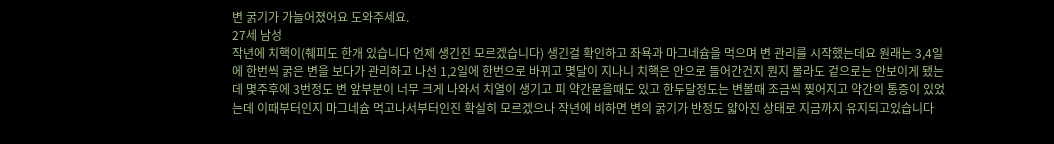변 굵기가 가늘어졌어요 도와주세요.
27세 남성
작년에 치핵이(췌피도 한개 있습니다 언제 생긴진 모르겠습니다) 생긴걸 확인하고 좌욕과 마그네슘을 먹으며 변 관리를 시작했는데요 원래는 3,4일에 한번씩 굵은 변을 보다가 관리하고 나선 1,2일에 한번으로 바뀌고 몇달이 지나니 치핵은 안으로 들어간건지 뭔지 몰라도 겉으로는 안보이게 됐는데 몇주후에 3번정도 변 앞부분이 너무 크게 나와서 치열이 생기고 피 약간묻을때도 있고 한두달정도는 변볼때 조금씩 찢어지고 약간의 통증이 있었는데 이때부터인지 마그네슘 먹고나서부터인진 확실히 모르겠으나 작년에 비하면 변의 굵기가 반정도 얇아진 상태로 지금까지 유지되고있습니다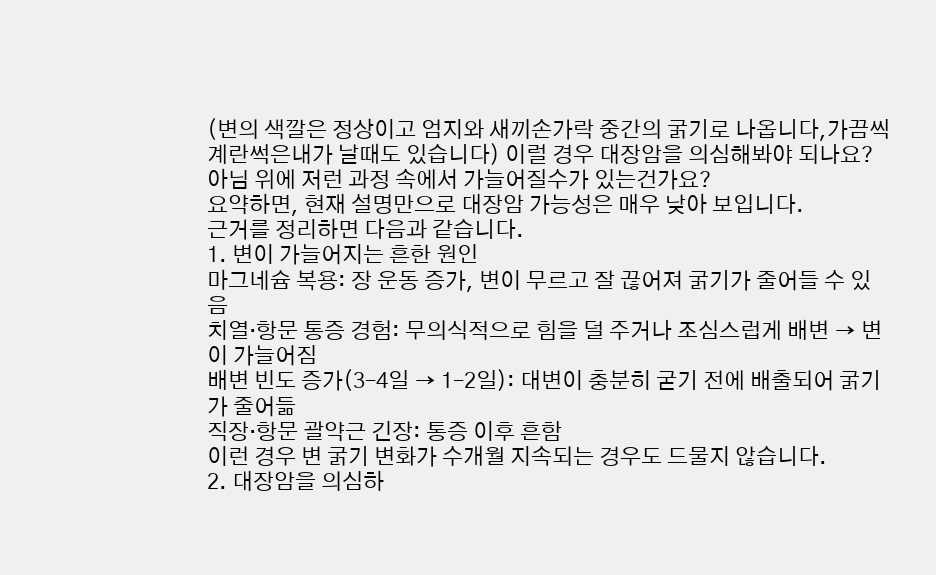(변의 색깔은 정상이고 엄지와 새끼손가락 중간의 굵기로 나옵니다,가끔씩 계란썩은내가 날때도 있습니다) 이럴 경우 대장암을 의심해봐야 되나요? 아님 위에 저런 과정 속에서 가늘어질수가 있는건가요?
요약하면, 현재 설명만으로 대장암 가능성은 매우 낮아 보입니다.
근거를 정리하면 다음과 같습니다.
1. 변이 가늘어지는 흔한 원인
마그네슘 복용: 장 운동 증가, 변이 무르고 잘 끊어져 굵기가 줄어들 수 있음
치열·항문 통증 경험: 무의식적으로 힘을 덜 주거나 조심스럽게 배변 → 변이 가늘어짐
배변 빈도 증가(3–4일 → 1–2일): 대변이 충분히 굳기 전에 배출되어 굵기가 줄어듦
직장·항문 괄약근 긴장: 통증 이후 흔함
이런 경우 변 굵기 변화가 수개월 지속되는 경우도 드물지 않습니다.
2. 대장암을 의심하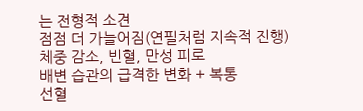는 전형적 소견
점점 더 가늘어짐(연필처럼 지속적 진행)
체중 감소, 빈혈, 만성 피로
배변 습관의 급격한 변화 + 복통
선혈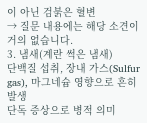이 아닌 검붉은 혈변
→ 질문 내용에는 해당 소견이 거의 없습니다.
3. 냄새(계란 썩은 냄새)
단백질 섭취, 장내 가스(Sulfur gas), 마그네슘 영향으로 흔히 발생
단독 증상으로 병적 의미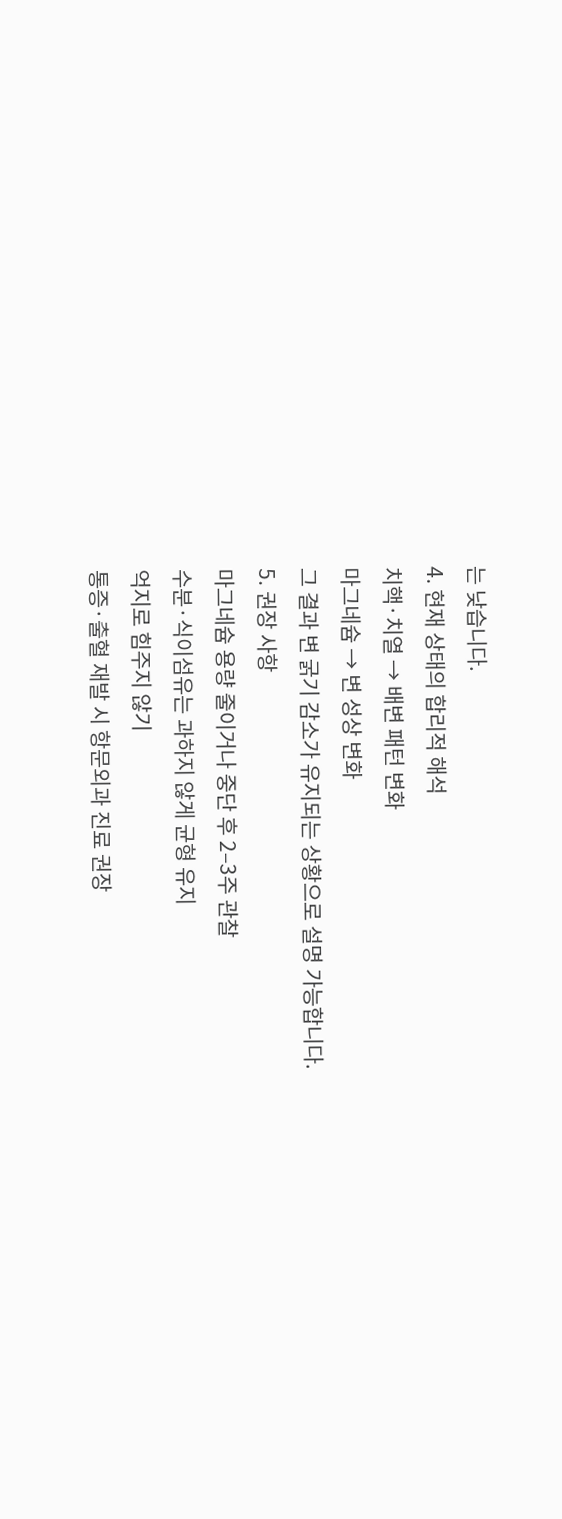는 낮습니다.
4. 현재 상태의 합리적 해석
치핵·치열 → 배변 패턴 변화
마그네슘 → 변 성상 변화
그 결과 변 굵기 감소가 유지되는 상황으로 설명 가능합니다.
5. 권장 사항
마그네슘 용량 줄이거나 중단 후 2–3주 관찰
수분·식이섬유는 과하지 않게 균형 유지
억지로 힘주지 않기
통증·출혈 재발 시 항문외과 진료 권장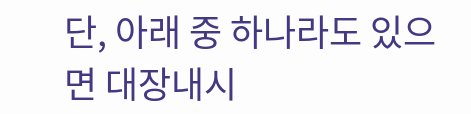단, 아래 중 하나라도 있으면 대장내시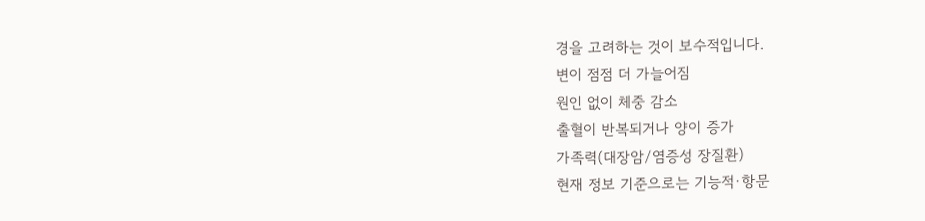경을 고려하는 것이 보수적입니다.
변이 점점 더 가늘어짐
원인 없이 체중 감소
출혈이 반복되거나 양이 증가
가족력(대장암/염증성 장질환)
현재 정보 기준으로는 기능적·항문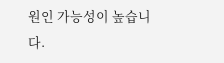원인 가능성이 높습니다.